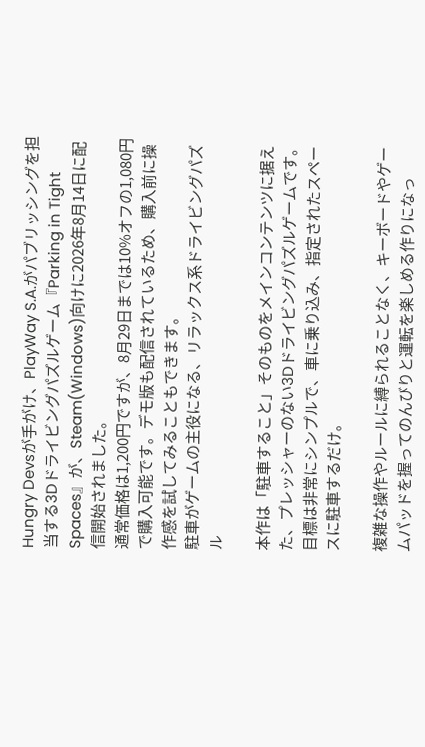Hungry Devsが手がけ、PlayWay S.A.がパブリッシングを担当する3Dドライビングパズルゲーム『Parking in Tight Spaces』が、Steam(Windows)向けに2026年8月14日に配信開始されました。
通常価格は1,200円ですが、8月29日までは10%オフの1,080円で購入可能です。デモ版も配信されているため、購入前に操作感を試してみることもできます。
駐車がゲームの主役になる、リラックス系ドライビングパズル

本作は「駐車すること」そのものをメインコンテンツに据えた、プレッシャーのない3Dドライビングパズルゲームです。目標は非常にシンプルで、車に乗り込み、指定されたスペースに駐車するだけ。

複雑な操作やルールに縛られることなく、キーボードやゲームパッドを握ってのんびりと運転を楽しめる作りになっ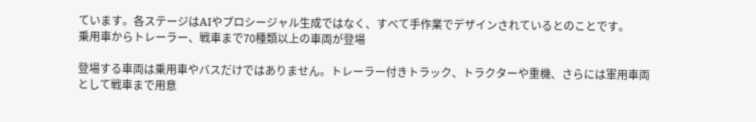ています。各ステージはAIやプロシージャル生成ではなく、すべて手作業でデザインされているとのことです。
乗用車からトレーラー、戦車まで70種類以上の車両が登場

登場する車両は乗用車やバスだけではありません。トレーラー付きトラック、トラクターや重機、さらには軍用車両として戦車まで用意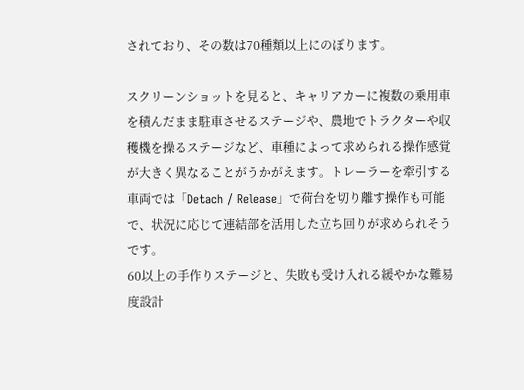されており、その数は70種類以上にのぼります。

スクリーンショットを見ると、キャリアカーに複数の乗用車を積んだまま駐車させるステージや、農地でトラクターや収穫機を操るステージなど、車種によって求められる操作感覚が大きく異なることがうかがえます。トレーラーを牽引する車両では「Detach / Release」で荷台を切り離す操作も可能で、状況に応じて連結部を活用した立ち回りが求められそうです。
60以上の手作りステージと、失敗も受け入れる緩やかな難易度設計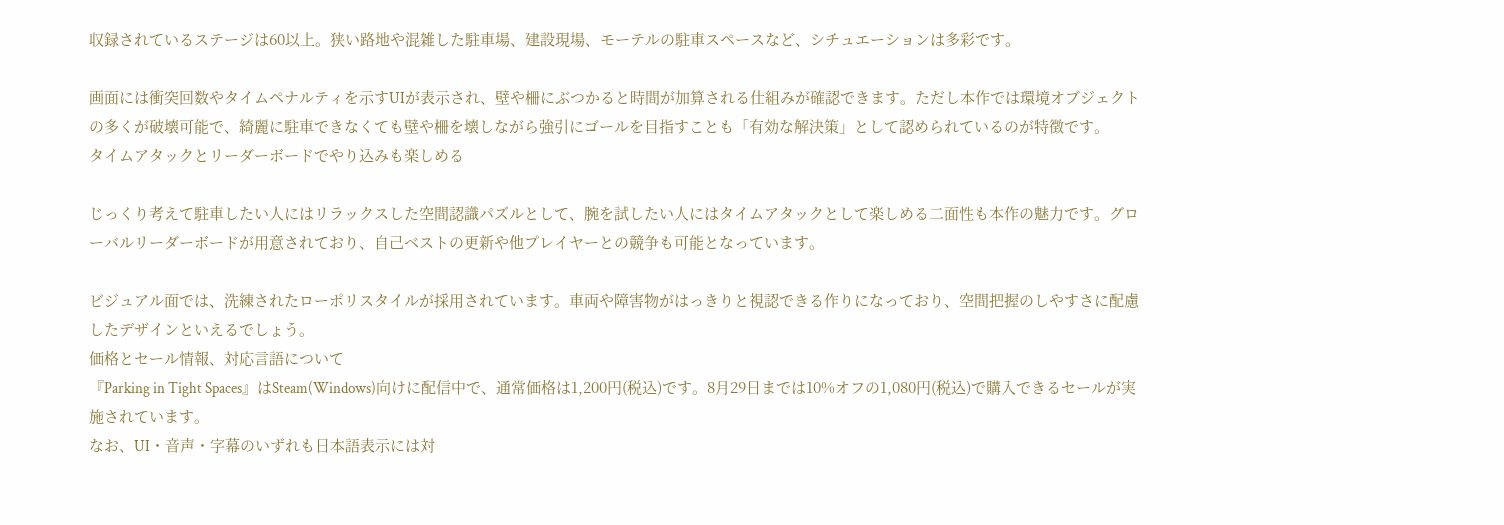収録されているステージは60以上。狭い路地や混雑した駐車場、建設現場、モーテルの駐車スペースなど、シチュエーションは多彩です。

画面には衝突回数やタイムペナルティを示すUIが表示され、壁や柵にぶつかると時間が加算される仕組みが確認できます。ただし本作では環境オブジェクトの多くが破壊可能で、綺麗に駐車できなくても壁や柵を壊しながら強引にゴールを目指すことも「有効な解決策」として認められているのが特徴です。
タイムアタックとリーダーボードでやり込みも楽しめる

じっくり考えて駐車したい人にはリラックスした空間認識パズルとして、腕を試したい人にはタイムアタックとして楽しめる二面性も本作の魅力です。グローバルリーダーボードが用意されており、自己ベストの更新や他プレイヤーとの競争も可能となっています。

ビジュアル面では、洗練されたローポリスタイルが採用されています。車両や障害物がはっきりと視認できる作りになっており、空間把握のしやすさに配慮したデザインといえるでしょう。
価格とセール情報、対応言語について
『Parking in Tight Spaces』はSteam(Windows)向けに配信中で、通常価格は1,200円(税込)です。8月29日までは10%オフの1,080円(税込)で購入できるセールが実施されています。
なお、UI・音声・字幕のいずれも日本語表示には対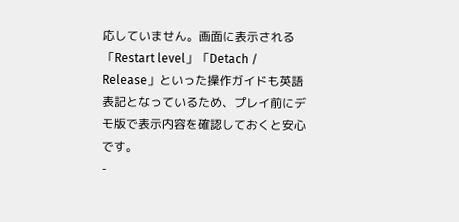応していません。画面に表示される「Restart level」「Detach / Release」といった操作ガイドも英語表記となっているため、プレイ前にデモ版で表示内容を確認しておくと安心です。
-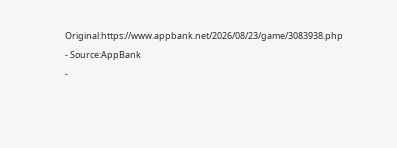Original:https://www.appbank.net/2026/08/23/game/3083938.php
- Source:AppBank
-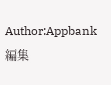Author:Appbank編集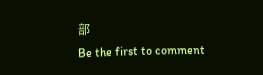部
Be the first to comment